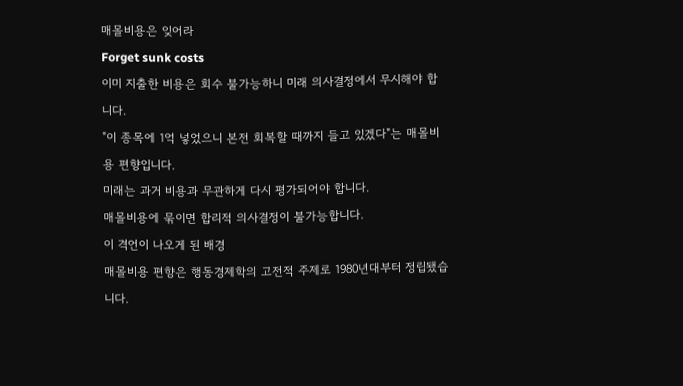매몰비용은 잊어라
Forget sunk costs
이미 지출한 비용은 회수 불가능하니 미래 의사결정에서 무시해야 합니다.
"이 종목에 1억 넣었으니 본전 회복할 때까지 들고 있겠다"는 매몰비용 편향입니다.
미래는 과거 비용과 무관하게 다시 평가되어야 합니다.
매몰비용에 묶이면 합리적 의사결정이 불가능합니다.
이 격언이 나오게 된 배경
매몰비용 편향은 행동경제학의 고전적 주제로 1980년대부터 정립됐습니다.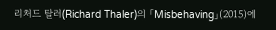리처드 탈러(Richard Thaler)의 「Misbehaving」(2015)에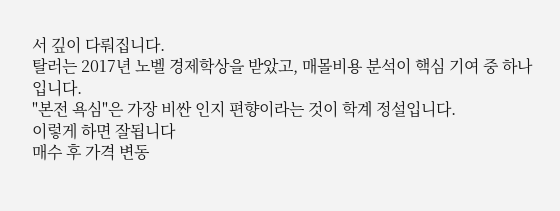서 깊이 다뤄집니다.
탈러는 2017년 노벨 경제학상을 받았고, 매몰비용 분석이 핵심 기여 중 하나입니다.
"본전 욕심"은 가장 비싼 인지 편향이라는 것이 학계 정설입니다.
이렇게 하면 잘됩니다
매수 후 가격 변동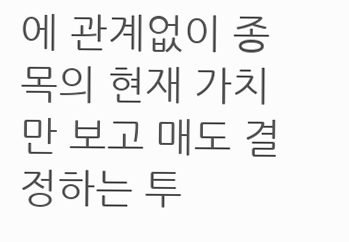에 관계없이 종목의 현재 가치만 보고 매도 결정하는 투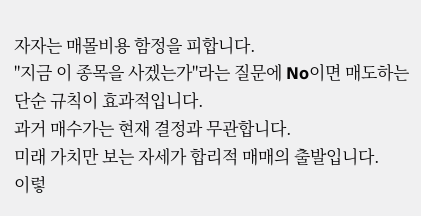자자는 매몰비용 함정을 피합니다.
"지금 이 종목을 사겠는가"라는 질문에 No이면 매도하는 단순 규칙이 효과적입니다.
과거 매수가는 현재 결정과 무관합니다.
미래 가치만 보는 자세가 합리적 매매의 출발입니다.
이렇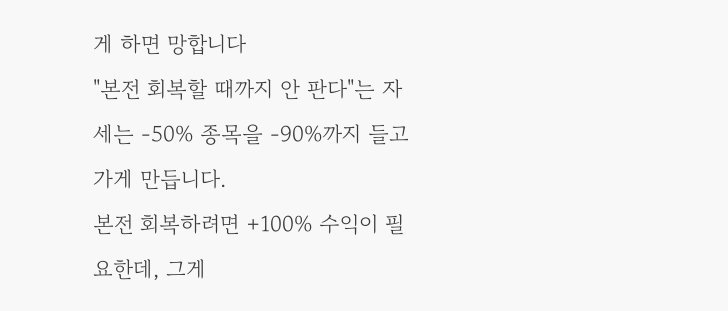게 하면 망합니다
"본전 회복할 때까지 안 판다"는 자세는 -50% 종목을 -90%까지 들고 가게 만듭니다.
본전 회복하려면 +100% 수익이 필요한데, 그게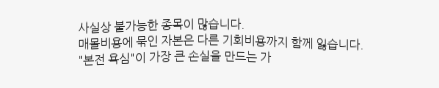사실상 불가능한 종목이 많습니다.
매몰비용에 묶인 자본은 다른 기회비용까지 함께 잃습니다.
"본전 욕심"이 가장 큰 손실을 만드는 가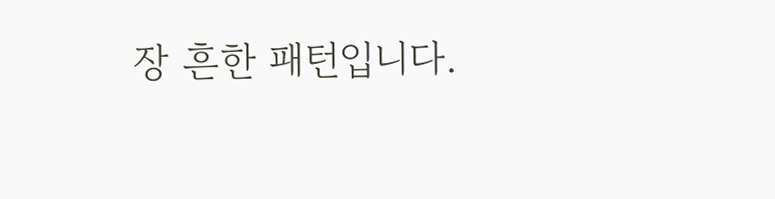장 흔한 패턴입니다.